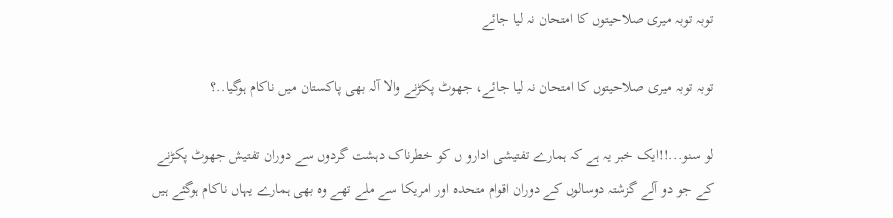توبہ توبہ میری صلاحیتوں کا امتحان نہ لیا جائے

توبہ توبہ میری صلاحیتوں کا امتحان نہ لیا جائے، جھوٹ پکڑنے والا آلہ بھی پاکستان میں ناکام ہوگیا..؟

لو سنو...!!ایک خبر یہ ہے کہ ہمارے تفتیشی ادارو ں کو خطرناک دہشت گردوں سے دوران تفتیش جھوٹ پکڑنے کے جو دو آلے گزشتہ دوسالوں کے دوران اقوام متحدہ اور امریکا سے ملے تھے وہ بھی ہمارے یہاں ناکام ہوگئے ہیں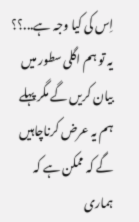اِس کی کیا وجہ ہے...؟؟ یہ تو ہم اگلی سطور میں بیان کریں گے مگر پہلے ہم یہ عرض کرناچاہیں گے کہ ممکن ہے کہ ہماری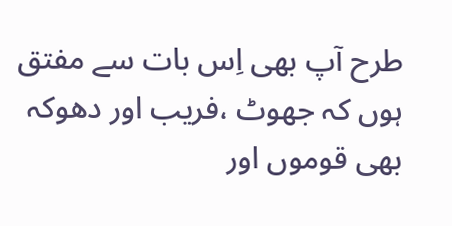طرح آپ بھی اِس بات سے مفتق ہوں کہ جھوٹ ،فریب اور دھوکہ بھی قوموں اور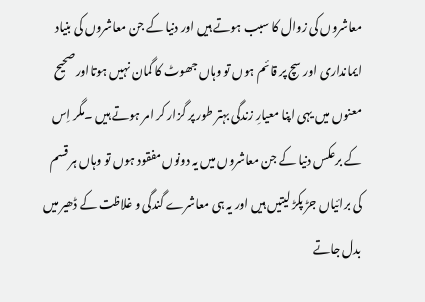معاشروں کی زوال کا سبب ہوتے ہیں اور دنیا کے جن معاشروں کی بنیاد ایمانداری اور سچ پر قائم ہوں تو وہاں جھوٹ کا گمان نہیں ہوتااور صحیح معنوں میں یہی اپنا معیارِ زندگی بہتر طور پر گزار کر امر ہوتے ہیں ۔مگر اِس کے برعکس دنیا کے جن معاشروں میں یہ دونوں مفقود ہوں تو وہاں ہر قسم کی برائیاں جڑ پکڑ لیتیں ہیں اور یہ ہی معاشرے گندگی و غلاظت کے ڈھیر میں بدل جاتے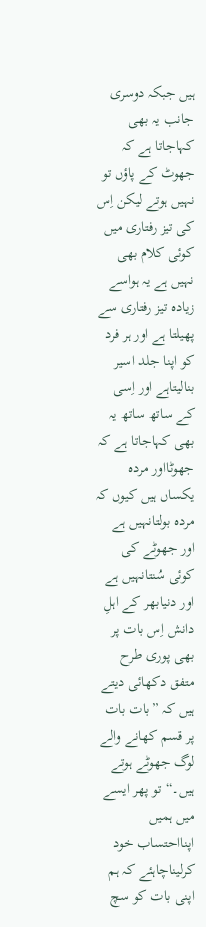ہیں جبکہ دوسری جانب یہ بھی کہاجاتا ہے کہ جھوٹ کے پاؤں تو نہیں ہوتے لیکن اِس کی تیز رفتاری میں کوئی کلام بھی نہیں ہے یہ ہواسے زیادہ تیز رفتاری سے پھیلتا ہے اور ہر فرد کو اپنا جلد اسیر بنالیتاہے اور اِسی کے ساتھ ساتھ یہ بھی کہاجاتا ہے کہ جھوٹااور مردہ یکساں ہیں کیوں کہ مردہ بولتانہیں ہے اور جھوٹے کی کوئی سُنتانہیں ہے اور دنیابھر کے اہلِ دانش اِس بات پر بھی پوری طرح متفق دکھائی دیتے ہیں کہ ”بات بات پر قسم کھانے والے لوگ جھوٹے ہوتے ہیں۔“تو پھر ایسے میں ہمیں اپنااحتساب خود کرلیناچاہئے کہ ہم اپنی بات کو سچ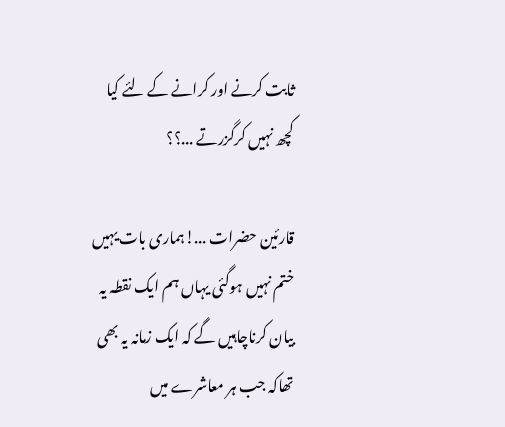ثابت کرنے اور کرانے کے لئے کیا کچھ نہیں کرگزرتے ...؟؟

قارئین حضرات ...!ہماری بات یہیں ختم نہیں ہوگئی یہاں ہم ایک نقطہ یہ بیان کرناچاہیں گے کہ ایک زمانہ یہ بھی تھاکہ جب ہر معاشرے میں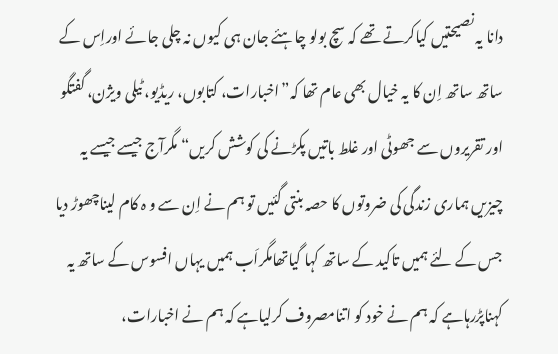دانا یہ نصیحتیں کیاکرتے تھے کہ سچ بولو چاہئے جان ہی کیوں نہ چلی جائے اوراِس کے ساتھ ساتھ اِن کا یہ خیال بھی عام تھا کہ”اخبارات، کتابوں، ریڈیو، ٹیلی ویژن، گفتگو اور تقریروں سے جھوٹی اور غلط باتیں پکڑنے کی کوشش کریں“ مگرآج جیسے جیسے یہ چیزیں ہماری زندگی کی ضروتوں کا حصہ بنتی گئیں تو ہم نے اِن سے و ہ کام لیناچھوڑ دیا جس کے لئے ہمیں تاکید کے ساتھ کہا گیاتھامگراَب ہمیں یہاں افسوس کے ساتھ یہ کہناپڑرہاہے کہ ہم نے خود کو اتنامصروف کرلیاہے کہ ہم نے اخبارات،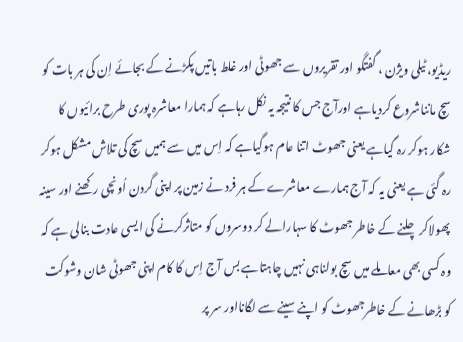ریڈیو، ٹیلی ویژن ، گفتگو اور تقریروں سے جھوٹی اور غلط باتیں پکڑنے کے بجائے اِن کی ہر بات کو سچ مانناشروع کردیاہے اورآج جس کا نتیجہ یہ نکل رہاہے کہ ہمارا معاشرہ پوری طرح برائیوں کا شکار ہوکر رہ گیاہے یعنی جھوٹ اتنا عام ہوگیاہے کہ اِس میں سے ہمیں سچ کی تلاش مشکل ہوکر رہ گئی ہے یعنی یہ کہ آج ہمارے معاشرے کے ہر فرد نے زمین پر اپنی گردن اُونچی رکھنے اور سینہ پھولاکر چلنے کے خاطر جھوٹ کا سہارالے کر دوسروں کو متاثرکرنے کی ایسی عادت بنالی ہے کہ وہ کسی بھی معاملے میں سچ بولناہی نہیں چاہتاہے بس آج اِس کا کام اپنی جھوٹی شان وشوکت کو بڑھانے کے خاطرجھوٹ کو اپنے سینے سے لگانااور سر پر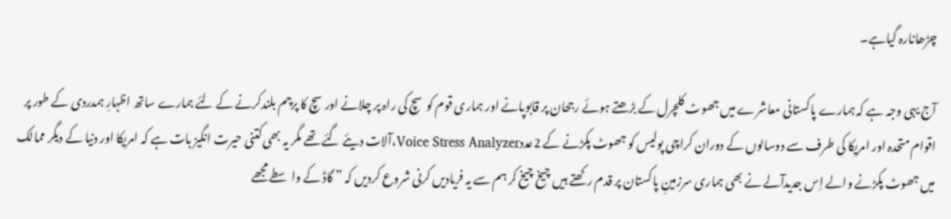چڑھانارہ گیاہے۔

آج یہی وجہ ہے کہ ہمارے پاکستانی معاشرے میں جھوٹ کلچرل کے بڑھتے ہوئے رجحان پر قابوپانے اور ہماری قوم کوسچ کی راہ پر چلانے اور سچ کا پرچم بلندکرنے کے لئے ہمارے ساتھ اظہارِ ہمدردی کے طور پر اقوام متحدہ اور امریکا کی طرف سے دوسالوں کے دوران کراچی پولیس کو جھوٹ پکڑنے کے 2عددVoice Stress Analyzer،آلات دیئے گئے تھے مگر یہ بھی کتنی حیرت انگیز بات ہے کہ امریکا اور دنیا کے دیگر ممالک میں جھوٹ پکڑنے والے اِس جدیدآلے نے بھی ہماری سرزمینِ پاکستان پر قدم رکھتے ہیں چیخ چیخ کر ہم سے یہ فریادیں کرنی شروع کردیں کہ ” گاڈ کے واسطے مجھے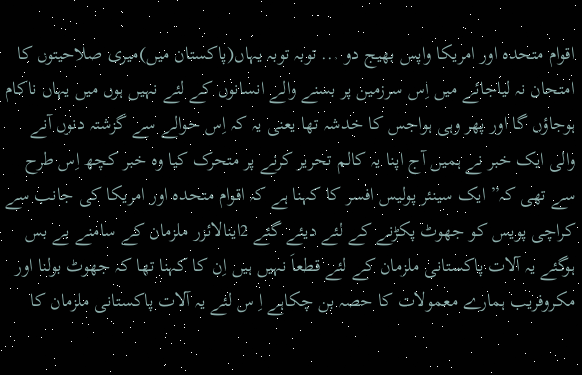اقوام متحدہ اور امریکا واپس بھیج دو ... توبہ توبہ یہاں(پاکستان میں)میری صلاحیتوں کا امتحان نہ لیاجائے میں اِس سرزمین پر بسنے والے انسانوں کے لئے نہیں ہوں میں یہاں ناکام ہوجاؤں گا اور پھر وہی ہواجس کا خدشہ تھا یعنی یہ کہ اِس حوالے سے گزشتہ دنوں آنے والی ایک خبر نے ہمیں آج اپنا یہ کالم تحریر کرنے پر متحرک کیا وہ خبر کچھ اِس طرح سے تھی کہ” ایک سینئر پولیس افسر کا کہنا ہے کہ اقوام متحدہ اور امریکا کی جانب سے کراچی پویس کو جھوٹ پکڑنے کے لئے دیئے گئے 2اینالائزر ملزمان کے سامنے بے بس ہوگئے یہ آلات پاکستانی ملزمان کے لئے قطعاَ نہیں ہیں اِن کا کہنا تھا کہ جھوٹ بولنا اور مکروفریب ہمارے معمولات کا حصہ بن چکاہے اِ س لئے یہ آلات پاکستانی ملزمان کا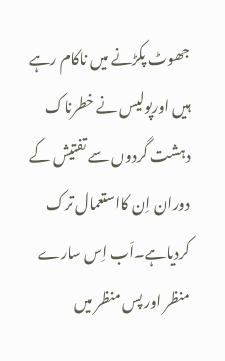جھوٹ پکڑنے میں ناکام رہے ہیں اورپولیس نے خطرناک دہشت گردوں سے تفتیش کے دوران اِن کااستعمال ترک کردیاہے۔اَب اِس سارے منظر اور پس منظر میں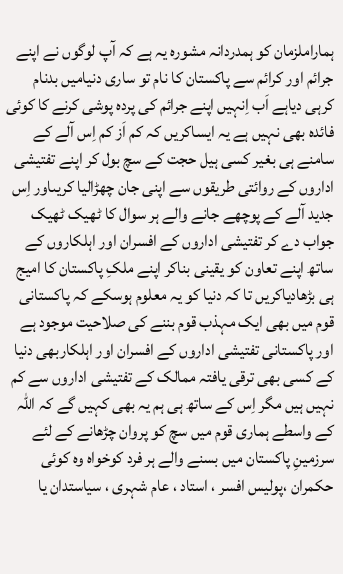ہماراملزمان کو ہمدردانہ مشورہ یہ ہے کہ آپ لوگوں نے اپنے جرائم اور کرائم سے پاکستان کا نام تو ساری دنیامیں بدنام کرہی دیاہے اَب اِنہیں اپنے جرائم کی پردہ پوشی کرنے کا کوئی فائدہ بھی نہیں ہے یہ ایساکریں کہ کم اَز کم اِس آلے کے سامنے ہی بغیر کسی ہیل حجت کے سچ بول کر اپنے تفتیشی اداروں کے روائتی طریقوں سے اپنی جان چھڑالیا کریںاور اِس جدید آلے کے پوچھے جانے والے ہر سوال کا ٹھیک ٹھیک جواب دے کر تفتیشی اداروں کے افسران اور اہلکاروں کے ساتھ اپنے تعاون کو یقینی بناکر اپنے ملکِ پاکستان کا امیج ہی بڑھادیاکریں تا کہ دنیا کو یہ معلوم ہوسکے کہ پاکستانی قوم میں بھی ایک مہذب قوم بننے کی صلاحیت موجود ہے اور پاکستانی تفتیشی اداروں کے افسران اور اہلکاربھی دنیا کے کسی بھی ترقی یافتہ ممالک کے تفتیشی اداروں سے کم نہیں ہیں مگر اِس کے ساتھ ہی ہم یہ بھی کہیں گے کہ اللہ کے واسطے ہماری قوم میں سچ کو پروان چڑھانے کے لئے سرزمینِ پاکستان میں بسنے والے ہر فرد کوخواہ وہ کوئی حکمران ،پولیس افسر ، استاد ، عام شہری ، سیاستدان یا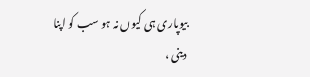بیوپاری ہی کیوں نہ ہو سب کو اپنا دینی ،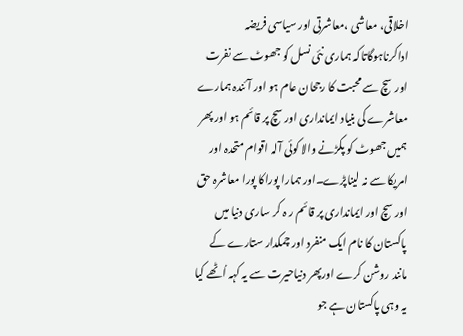اخلاقی، معاشی ،معاشرتی اور سیاسی فریضہ اداکرناہوگاتاکہ ہماری نئی نسل کو جھوٹ سے نفرت اورسچ سے محبت کا رجحان عام ہو اور آئندہ ہمارے معاشرے کی بنیاد ایمانداری اور سچ پر قائم ہو اور پھر ہمیں جھوٹ کو پکڑنے والا کوئی آلہ اقوام متحدہ اور امریکا سے نہ لیناپڑے۔اور ہمارا پوراکا پورا معاشرہ حق اور سچ اور ایمانداری پر قائم ر ہ کر ساری دنیا میں پاکستان کا نام ایک منفرد اور چمکدار ستارے کے مانند روشن کرے اورپھر دنیاحیرت سے یہ کہہ اُٹھے کیا یہ وہی پاکستان ہے جو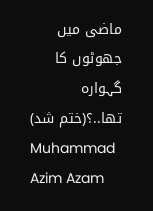ماضی میں جھوٹوں کا گہوارہ تھا..؟(ختم شد)
Muhammad Azim Azam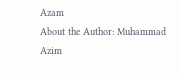Azam
About the Author: Muhammad Azim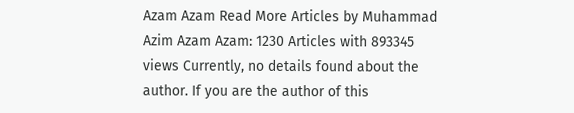Azam Azam Read More Articles by Muhammad Azim Azam Azam: 1230 Articles with 893345 views Currently, no details found about the author. If you are the author of this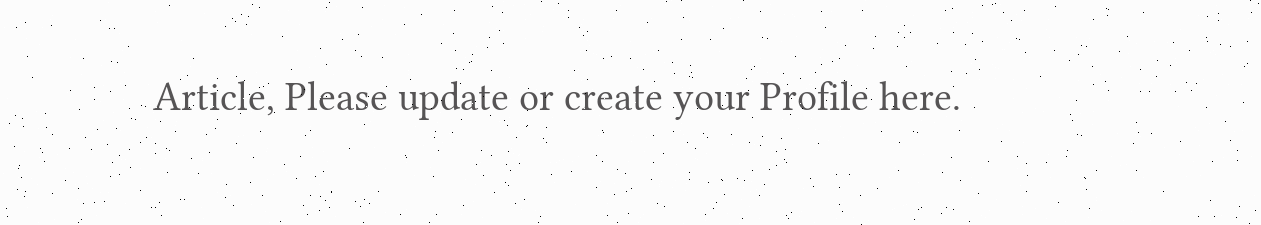Article, Please update or create your Profile here.